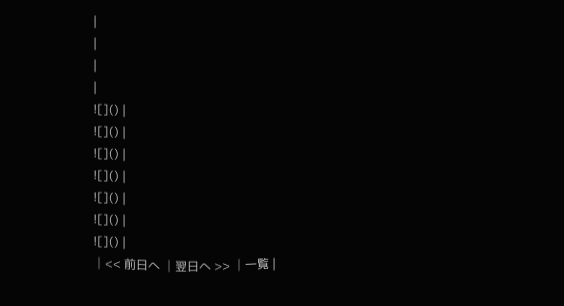|
|
|
|
![]() |
![]() |
![]() |
![]() |
![]() |
![]() |
![]() |
│<< 前日へ │翌日へ >> │一覧 |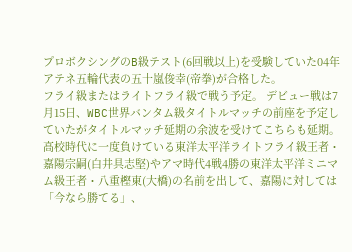プロボクシングのB級テスト(6回戦以上)を受験していた04年アテネ五輪代表の五十嵐俊幸(帝拳)が合格した。
フライ級またはライトフライ級で戦う予定。 デビュー戦は7月15日、WBC世界バンタム級タイトルマッチの前座を予定していたがタイトルマッチ延期の余波を受けてこちらも延期。 高校時代に一度負けている東洋太平洋ライトフライ級王者・嘉陽宗嗣(白井具志堅)やアマ時代4戦4勝の東洋太平洋ミニマム級王者・八重樫東(大橋)の名前を出して、嘉陽に対しては「今なら勝てる」、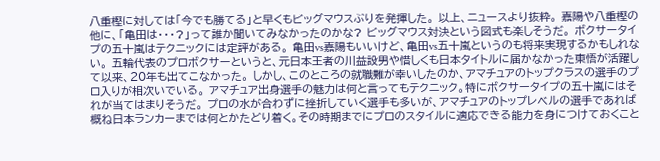八重樫に対しては「今でも勝てる」と早くもビッグマウスぶりを発揮した。 以上、ニュースより抜粋。 嘉陽や八重樫の他に、「亀田は・・・?」って誰か聞いてみなかったのかな? ビッグマウス対決という図式も楽しそうだ。 ボクサータイプの五十嵐はテクニックには定評がある。 亀田vs嘉陽もいいけど、亀田vs五十嵐というのも将来実現するかもしれない。 五輪代表のプロボクサーというと、元日本王者の川益設男や惜しくも日本タイトルに届かなかった東悟が活躍して以来、20年も出てこなかった。 しかし、このところの就職難が幸いしたのか、アマチュアのトップクラスの選手のプロ入りが相次いでいる。 アマチュア出身選手の魅力は何と言ってもテクニック。特にボクサータイプの五十嵐にはそれが当てはまりそうだ。 プロの水が合わずに挫折していく選手も多いが、アマチュアのトップレベルの選手であれば概ね日本ランカーまでは何とかたどり着く。その時期までにプロのスタイルに適応できる能力を身につけておくこと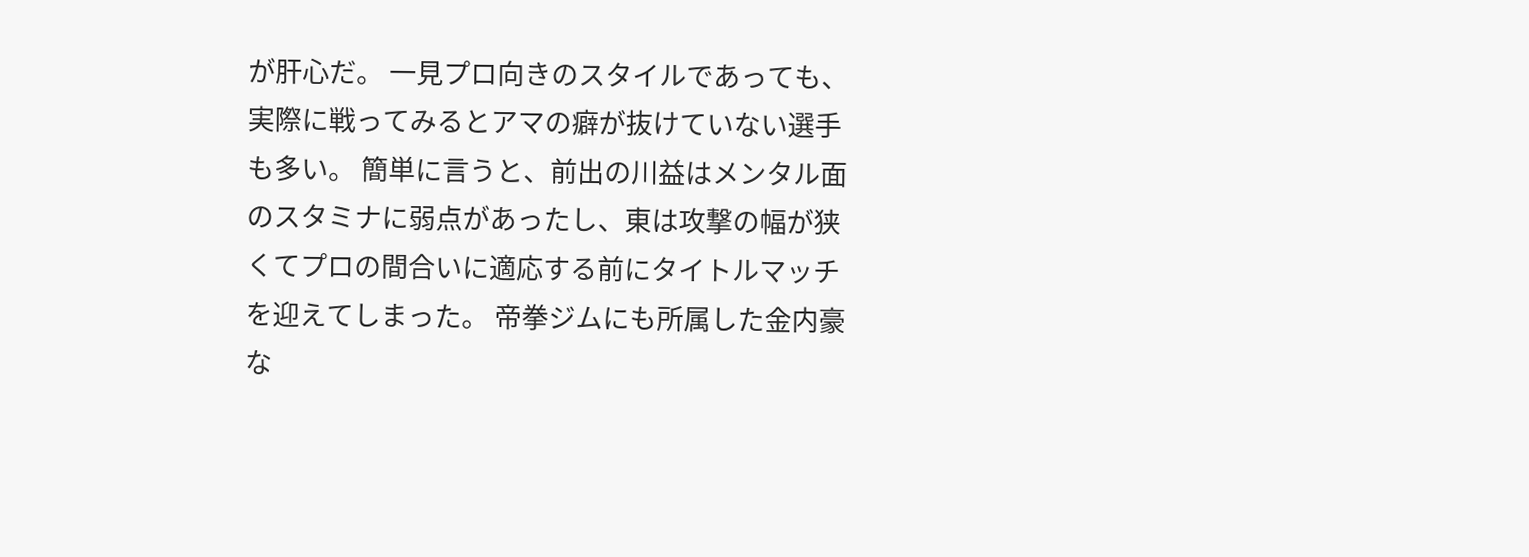が肝心だ。 一見プロ向きのスタイルであっても、実際に戦ってみるとアマの癖が抜けていない選手も多い。 簡単に言うと、前出の川益はメンタル面のスタミナに弱点があったし、東は攻撃の幅が狭くてプロの間合いに適応する前にタイトルマッチを迎えてしまった。 帝拳ジムにも所属した金内豪な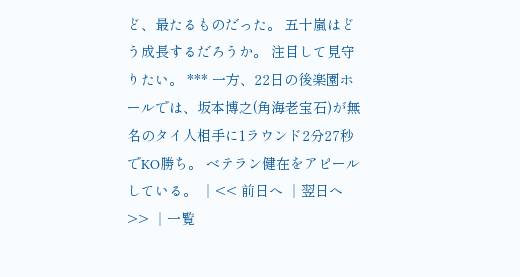ど、最たるものだった。 五十嵐はどう成長するだろうか。 注目して見守りたい。 *** 一方、22日の後楽園ホールでは、坂本博之(角海老宝石)が無名のタイ人相手に1ラウンド2分27秒でKO勝ち。 ベテラン健在をアピールしている。 │<< 前日へ │翌日へ >> │一覧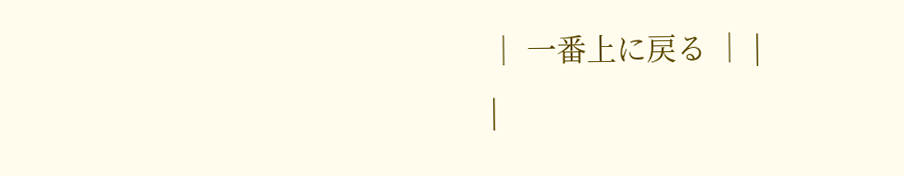│ 一番上に戻る │ |
|